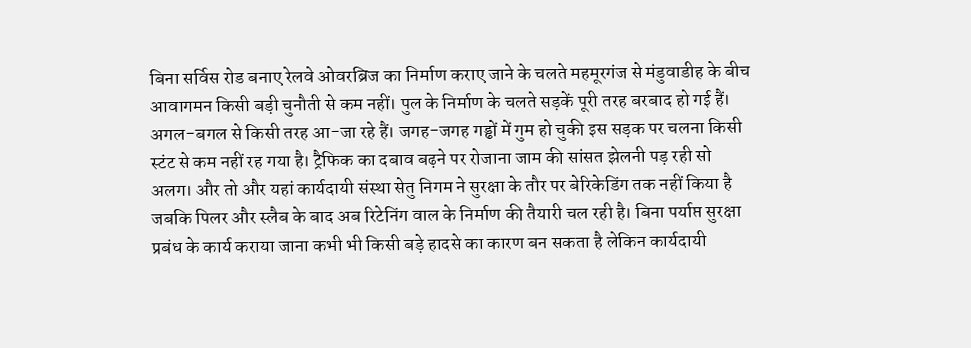बिना सर्विस रोड बनाए रेलवे ओवरब्रिज का निर्माण कराए जाने के चलते महमूरगंज से मंडुवाडीह के बीच आवागमन किसी बड़ी चुनौती से कम नहीं। पुल के निर्माण के चलते सड़कें पूरी तरह बरबाद हो गई हैं। अगल-बगल से किसी तरह आ-जा रहे हैं। जगह-जगह गड्ढों में गुम हो चुकी इस सड़क पर चलना किसी स्टंट से कम नहीं रह गया है। ट्रैफिक का दबाव बढ़ने पर रोजाना जाम की सांसत झेलनी पड़ रही सो अलग। और तो और यहां कार्यदायी संस्था सेतु निगम ने सुरक्षा के तौर पर बेरिकेडिंग तक नहीं किया है जबकि पिलर और स्लैब के बाद अब रिटेनिंग वाल के निर्माण की तैयारी चल रही है। बिना पर्याप्त सुरक्षा प्रबंध के कार्य कराया जाना कभी भी किसी बड़े हादसे का कारण बन सकता है लेकिन कार्यदायी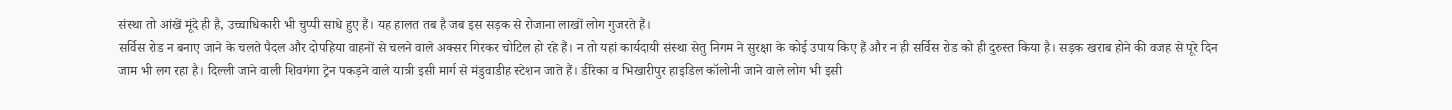संस्था तो आंखें मूंदे ही है, उच्चाधिकारी भी चुप्पी साधे हुए हैं। यह हालत तब है जब इस सड़क से रोजाना लाखों लोग गुजरते हैं।
सर्विस रोड न बनाए जाने के चलते पैदल और दोपहिया वाहनों से चलने वाले अक्सर गिरकर चोटिल हो रहे हैं। न तो यहां कार्यदायी संस्था सेतु निगम ने सुरक्षा के कोई उपाय किए हैं और न ही सर्विस रोड को ही दुरुस्त किया है। सड़क खराब होने की वजह से पूरे दिन जाम भी लग रहा है। दिल्ली जाने वाली शिवगंगा ट्रेन पकड़ने वाले यात्री इसी मार्ग से मंडुवाडीह स्टेशन जाते हैं। डीरेका व भिखारीपुर हाइडिल कॉलोनी जाने वाले लोग भी इसी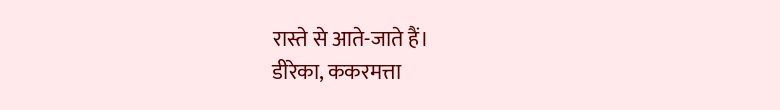रास्ते से आते-जाते हैं।
डीरेका, ककरमत्ता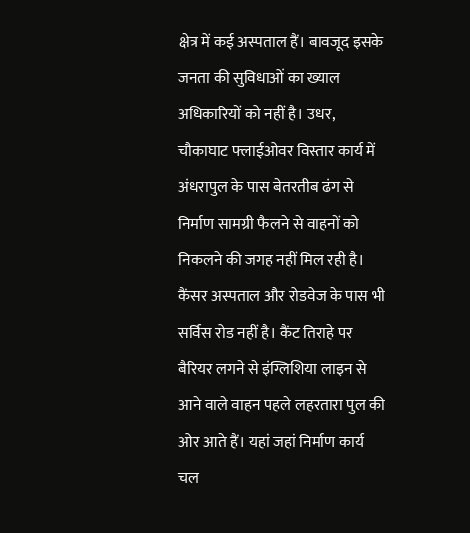क्षेत्र में कई अस्पताल हैं। बावजूद इसके जनता की सुविधाओं का ख्याल अधिकारियों को नहीं है। उधर, चौकाघाट फ्लाईओवर विस्तार कार्य में अंधरापुल के पास बेतरतीब ढंग से निर्माण सामग्री फैलने से वाहनों को निकलने की जगह नहीं मिल रही है। कैंसर अस्पताल और रोडवेज के पास भी सर्विस रोड नहीं है। कैंट तिराहे पर बैरियर लगने से इंग्लिशिया लाइन से आने वाले वाहन पहले लहरतारा पुल की ओर आते हैं। यहां जहां निर्माण कार्य चल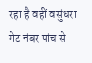रहा है वहीं वसुंधरा गेट नंबर पांच से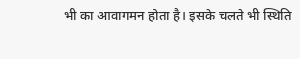भी का आवागमन होता है। इसके चलते भी स्थिति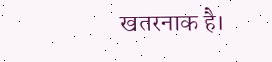खतरनाक है।